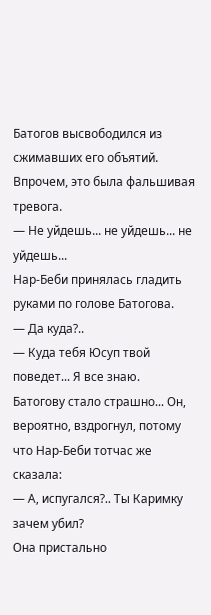Батогов высвободился из сжимавших его объятий. Впрочем, это была фальшивая тревога.
— Не уйдешь... не уйдешь... не уйдешь...
Нар-Беби принялась гладить руками по голове Батогова.
— Да куда?..
— Куда тебя Юсуп твой поведет... Я все знаю.
Батогову стало страшно... Он, вероятно, вздрогнул, потому что Нар-Беби тотчас же сказала:
— А, испугался?.. Ты Каримку зачем убил?
Она пристально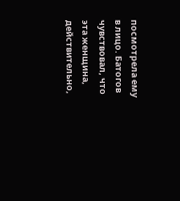посмотрела ему в лицо. Батогов чувствовал, что эта женщина, действительно,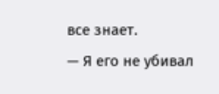все знает.
— Я его не убивал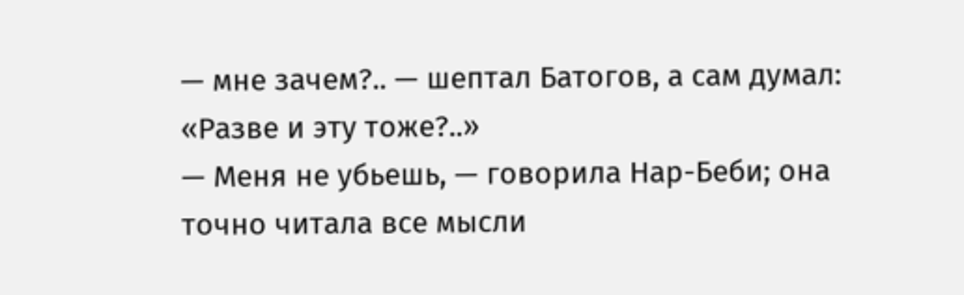— мне зачем?.. — шептал Батогов, а сам думал: «Разве и эту тоже?..»
— Меня не убьешь, — говорила Нар-Беби; она точно читала все мысли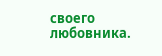своего любовника.